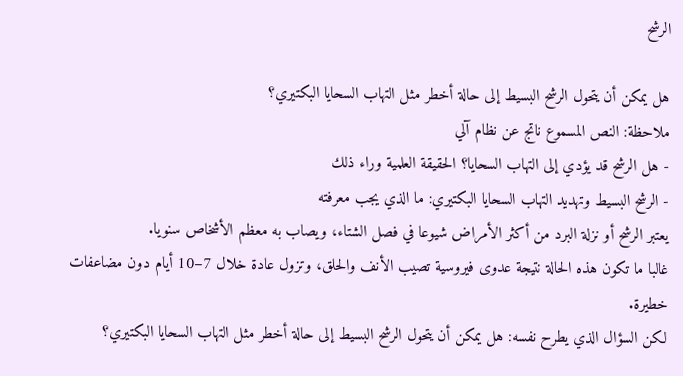الرشح

هل يمكن أن يتحول الرشح البسيط إلى حالة أخطر مثل التهاب السحايا البكتيري؟
ملاحظة: النص المسموع ناتج عن نظام آلي
- هل الرشح قد يؤدي إلى التهاب السحايا؟ الحقيقة العلمية وراء ذلك
- الرشح البسيط وتهديد التهاب السحايا البكتيري: ما الذي يجب معرفته
يعتبر الرشح أو نزلة البرد من أكثر الأمراض شيوعا في فصل الشتاء، ويصاب به معظم الأشخاص سنويا.
غالبا ما تكون هذه الحالة نتيجة عدوى فيروسية تصيب الأنف والحلق، وتزول عادة خلال 7–10 أيام دون مضاعفات خطيرة.
لكن السؤال الذي يطرح نفسه: هل يمكن أن يتحول الرشح البسيط إلى حالة أخطر مثل التهاب السحايا البكتيري؟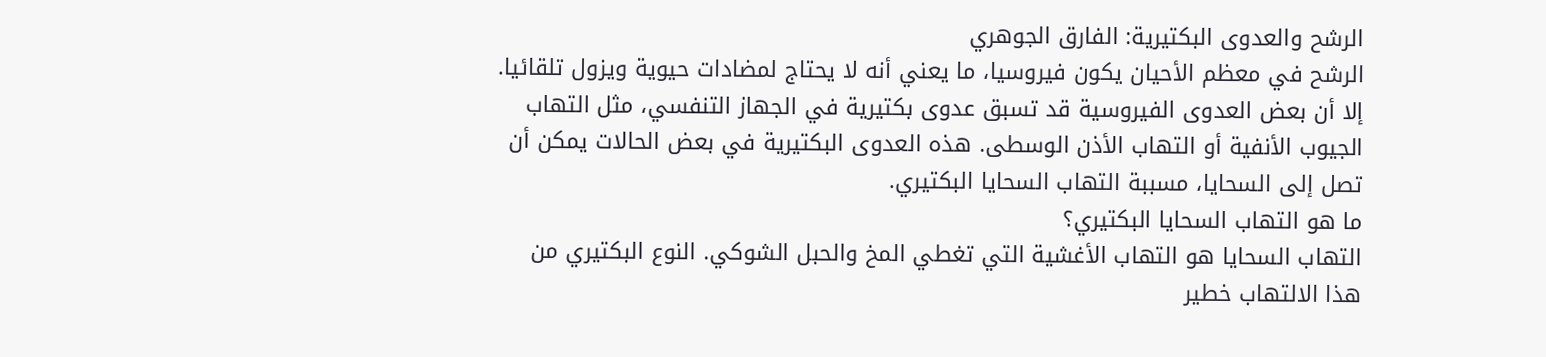الرشح والعدوى البكتيرية: الفارق الجوهري
الرشح في معظم الأحيان يكون فيروسيا، ما يعني أنه لا يحتاج لمضادات حيوية ويزول تلقائيا.
إلا أن بعض العدوى الفيروسية قد تسبق عدوى بكتيرية في الجهاز التنفسي، مثل التهاب الجيوب الأنفية أو التهاب الأذن الوسطى. هذه العدوى البكتيرية في بعض الحالات يمكن أن تصل إلى السحايا، مسببة التهاب السحايا البكتيري.
ما هو التهاب السحايا البكتيري؟
التهاب السحايا هو التهاب الأغشية التي تغطي المخ والحبل الشوكي. النوع البكتيري من هذا الالتهاب خطير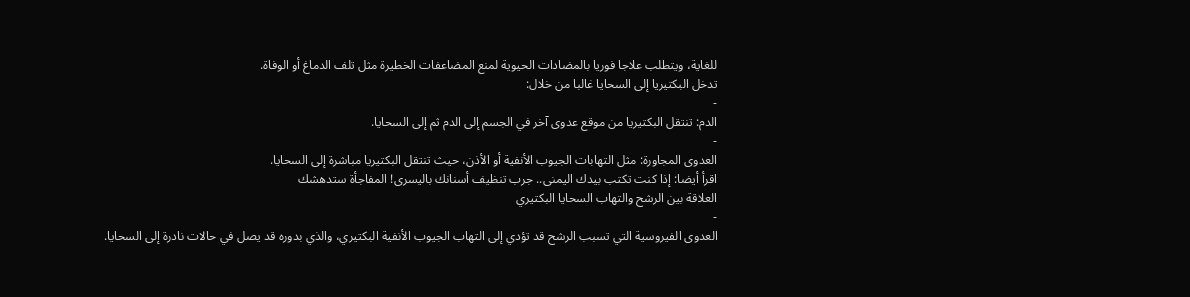للغاية، ويتطلب علاجا فوريا بالمضادات الحيوية لمنع المضاعفات الخطيرة مثل تلف الدماغ أو الوفاة.
تدخل البكتيريا إلى السحايا غالبا من خلال:
-
الدم: تنتقل البكتيريا من موقع عدوى آخر في الجسم إلى الدم ثم إلى السحايا.
-
العدوى المجاورة: مثل التهابات الجيوب الأنفية أو الأذن، حيث تنتقل البكتيريا مباشرة إلى السحايا.
اقرأ أيضا: إذا كنت تكتب بيدك اليمنى.. جرب تنظيف أسنانك باليسرى! المفاجأة ستدهشك
العلاقة بين الرشح والتهاب السحايا البكتيري
-
العدوى الفيروسية التي تسبب الرشح قد تؤدي إلى التهاب الجيوب الأنفية البكتيري، والذي بدوره قد يصل في حالات نادرة إلى السحايا.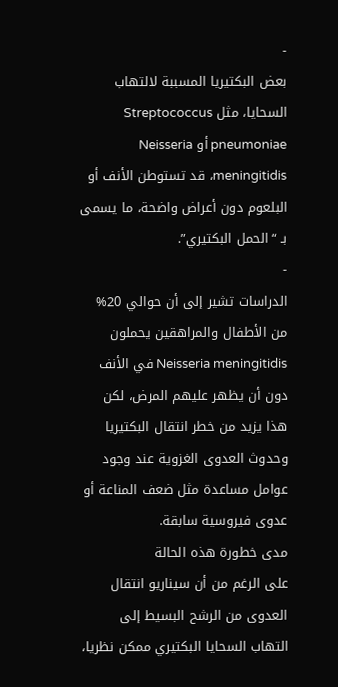-
بعض البكتيريا المسببة لالتهاب السحايا، مثل Streptococcus pneumoniae أو Neisseria meningitidis، قد تستوطن الأنف أو البلعوم دون أعراض واضحة، ما يسمى بـ “الحمل البكتيري”.
-
الدراسات تشير إلى أن حوالي 20% من الأطفال والمراهقين يحملون Neisseria meningitidis في الأنف دون أن يظهر عليهم المرض، لكن هذا يزيد من خطر انتقال البكتيريا وحدوث العدوى الغزوية عند وجود عوامل مساعدة مثل ضعف المناعة أو عدوى فيروسية سابقة.
مدى خطورة هذه الحالة
على الرغم من أن سيناريو انتقال العدوى من الرشح البسيط إلى التهاب السحايا البكتيري ممكن نظريا،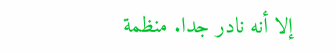إلا أنه نادر جدا. منظمة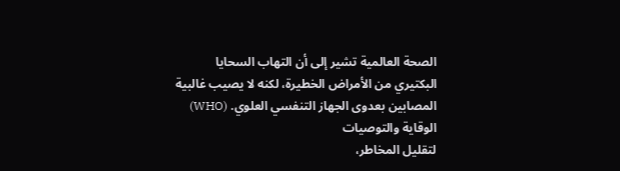الصحة العالمية تشير إلى أن التهاب السحايا البكتيري من الأمراض الخطيرة، لكنه لا يصيب غالبية المصابين بعدوى الجهاز التنفسي العلوي. (WHO)
الوقاية والتوصيات
لتقليل المخاطر،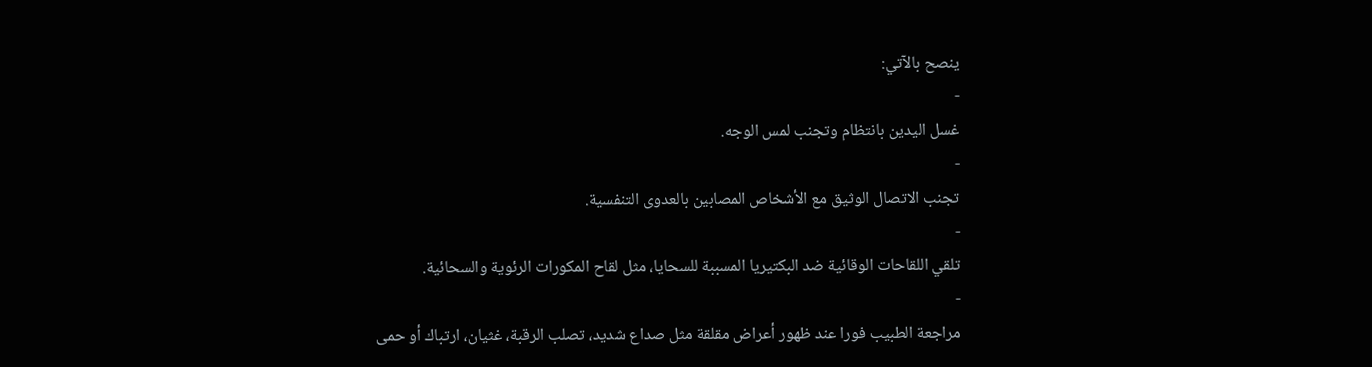ينصح بالآتي:
-
غسل اليدين بانتظام وتجنب لمس الوجه.
-
تجنب الاتصال الوثيق مع الأشخاص المصابين بالعدوى التنفسية.
-
تلقي اللقاحات الوقائية ضد البكتيريا المسببة للسحايا، مثل لقاح المكورات الرئوية والسحائية.
-
مراجعة الطبيب فورا عند ظهور أعراض مقلقة مثل صداع شديد، تصلب الرقبة، غثيان، ارتباك أو حمى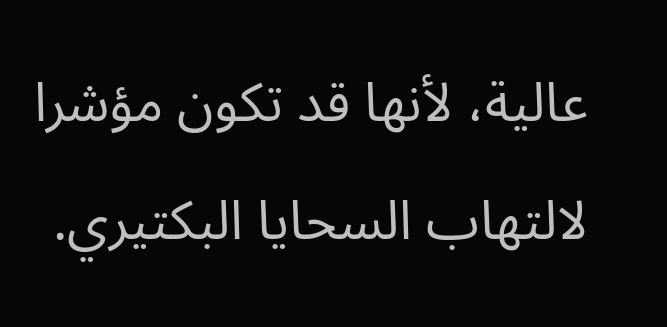عالية، لأنها قد تكون مؤشرا لالتهاب السحايا البكتيري.